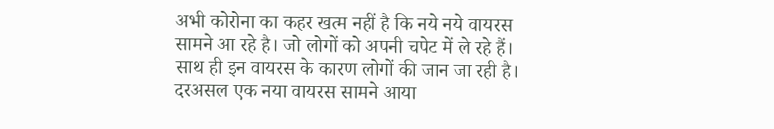अभी कोरोना का कहर खत्म नहीं है कि नये नये वायरस सामने आ रहे है। जो लोगों को अपनी चपेट में ले रहे हैं। साथ ही इन वायरस के कारण लोगों की जान जा रही है। दरअसल एक नया वायरस सामने आया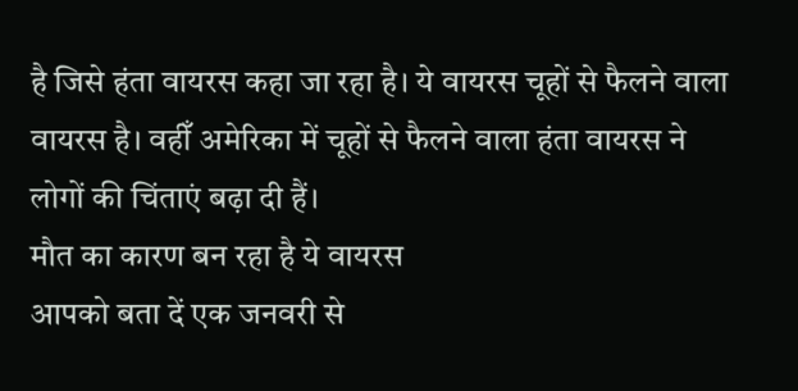है जिसे हंता वायरस कहा जा रहा है। ये वायरस चूहों से फैलने वाला वायरस है। वहीँ अमेरिका में चूहों से फैलने वाला हंता वायरस ने लोगों की चिंताएं बढ़ा दी हैं।
मौत का कारण बन रहा है ये वायरस
आपको बता दें एक जनवरी से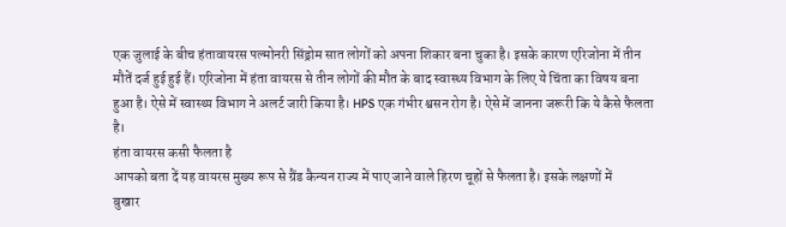एक जुलाई के बीच हंतावायरस पल्मोनरी सिंड्रोम सात लोगों को अपना शिकार बना चुका है। इसके कारण एरिजोना में तीन मौतें दर्ज हुई हुई हैं। एरिजोना में हंता वायरस से तीन लोगों की मौत के बाद स्वास्थ्य विभाग के लिए ये चिंता का विषय बना हुआ है। ऐसे में स्वास्थ्य विभाग ने अलर्ट जारी किया है। HPS एक गंभीर श्वसन रोग है। ऐसे में जानना जरूरी कि ये कैसे फैलता है।
हंता वायरस कसी फैलता है
आपको बता दें यह वायरस मुख्य रूप से ग्रैंड कैन्यन राज्य में पाए जाने वाले हिरण चूहों से फैलता है। इसके लक्षणों में
बुखार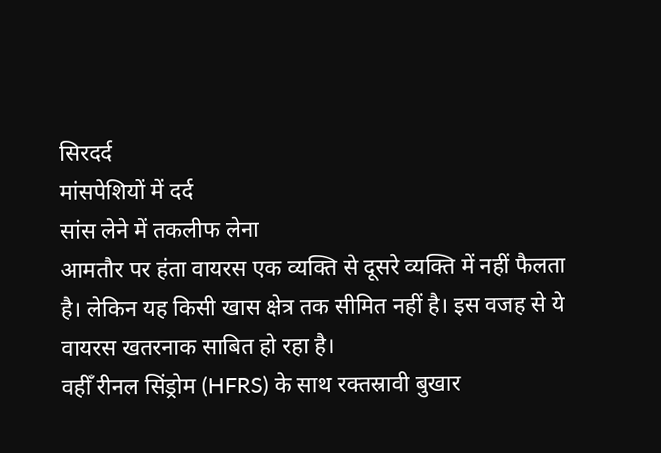सिरदर्द
मांसपेशियों में दर्द
सांस लेने में तकलीफ लेना
आमतौर पर हंता वायरस एक व्यक्ति से दूसरे व्यक्ति में नहीं फैलता है। लेकिन यह किसी खास क्षेत्र तक सीमित नहीं है। इस वजह से ये वायरस खतरनाक साबित हो रहा है।
वहीँ रीनल सिंड्रोम (HFRS) के साथ रक्तस्रावी बुखार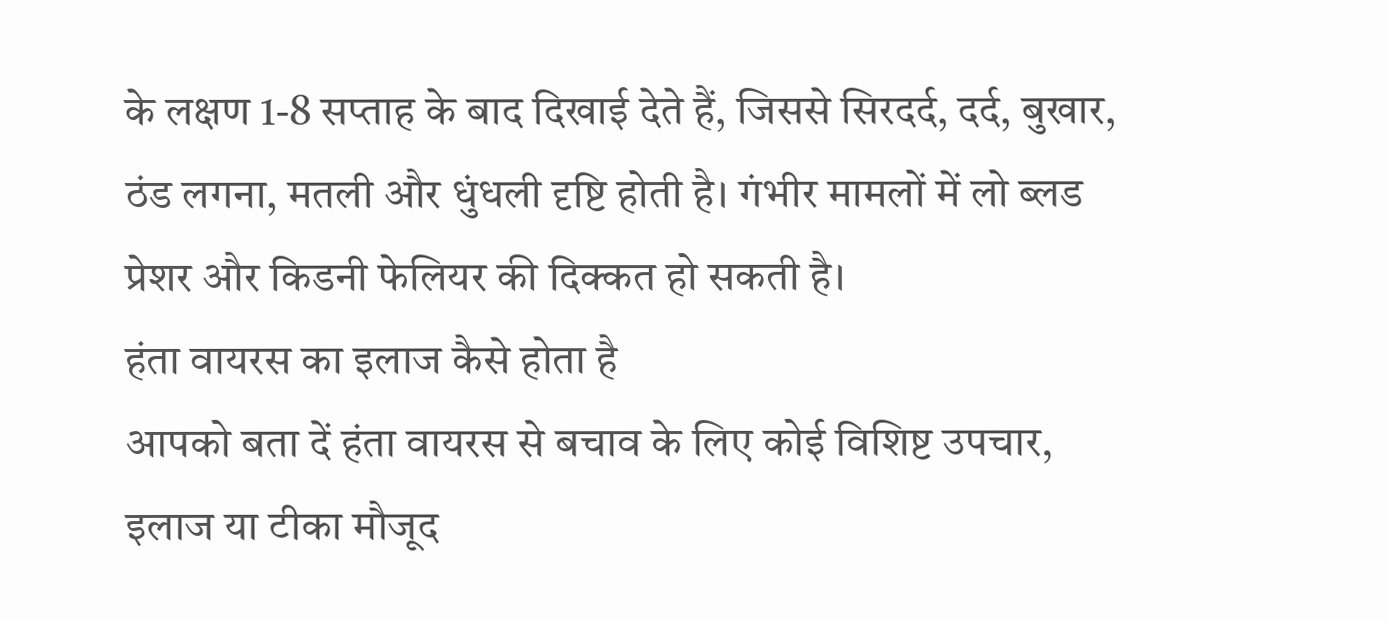के लक्षण 1-8 सप्ताह के बाद दिखाई देते हैं, जिससे सिरदर्द, दर्द, बुखार, ठंड लगना, मतली और धुंधली दृष्टि होती है। गंभीर मामलों में लो ब्लड प्रेशर और किडनी फेलियर की दिक्कत हो सकती है।
हंता वायरस का इलाज कैसे होता है
आपको बता दें हंता वायरस से बचाव के लिए कोई विशिष्ट उपचार, इलाज या टीका मौजूद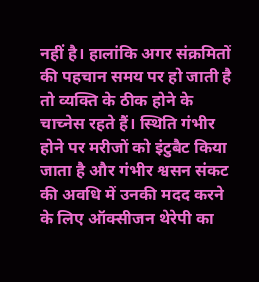नहीं है। हालांकि अगर संक्रमितों की पहचान समय पर हो जाती है तो व्यक्ति के ठीक होने के चाच्नेस रहते हैं। स्थिति गंभीर होने पर मरीजों को इंटुबैट किया जाता है और गंभीर श्वसन संकट की अवधि में उनकी मदद करने के लिए ऑक्सीजन थेरेपी का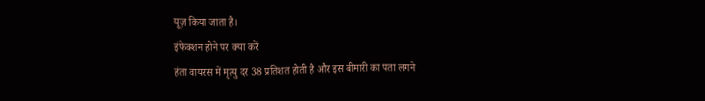यूज़ किया जाता है।
इंफेक्शन होने पर क्या करें
हंता वायरस में मृत्यु दर 38 प्रतिशत होती है और इस बीमारी का पता लगने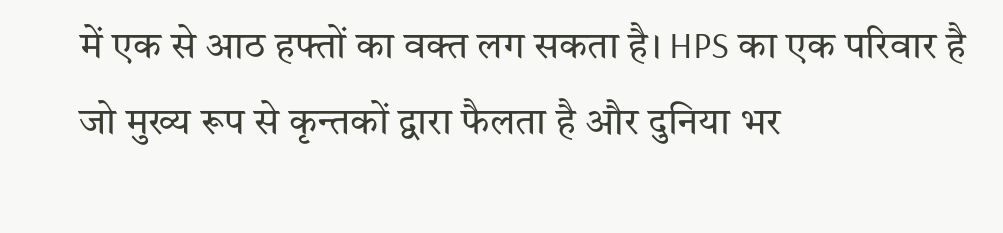में एक से आठ हफ्तों का वक्त लग सकता है। HPS का एक परिवार है जो मुख्य रूप से कृन्तकों द्वारा फैलता है और दुनिया भर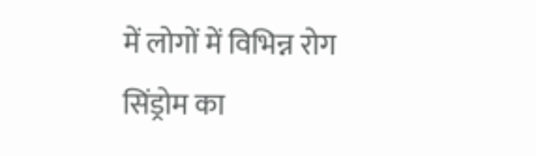में लोगों में विभिन्न रोग सिंड्रोम का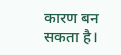कारण बन सकता है।